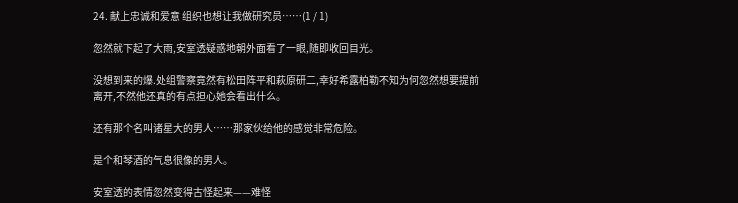24. 献上忠诚和爱意 组织也想让我做研究员……(1 / 1)

忽然就下起了大雨,安室透疑惑地朝外面看了一眼,随即收回目光。

没想到来的爆.处组警察竟然有松田阵平和萩原研二,幸好希露柏勒不知为何忽然想要提前离开,不然他还真的有点担心她会看出什么。

还有那个名叫诸星大的男人……那家伙给他的感觉非常危险。

是个和琴酒的气息很像的男人。

安室透的表情忽然变得古怪起来——难怪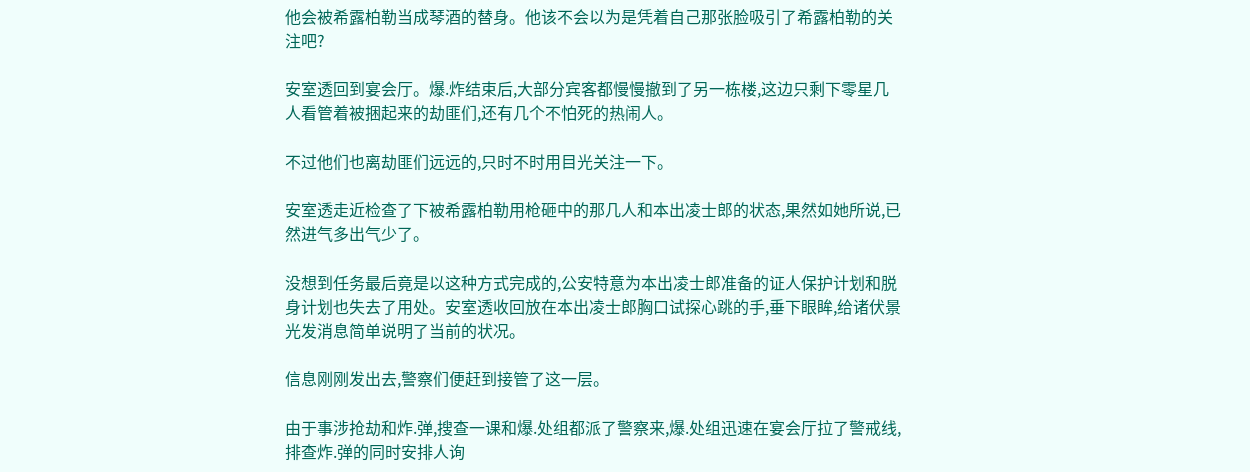他会被希露柏勒当成琴酒的替身。他该不会以为是凭着自己那张脸吸引了希露柏勒的关注吧?

安室透回到宴会厅。爆.炸结束后,大部分宾客都慢慢撤到了另一栋楼,这边只剩下零星几人看管着被捆起来的劫匪们,还有几个不怕死的热闹人。

不过他们也离劫匪们远远的,只时不时用目光关注一下。

安室透走近检查了下被希露柏勒用枪砸中的那几人和本出凌士郎的状态,果然如她所说,已然进气多出气少了。

没想到任务最后竟是以这种方式完成的,公安特意为本出凌士郎准备的证人保护计划和脱身计划也失去了用处。安室透收回放在本出凌士郎胸口试探心跳的手,垂下眼眸,给诸伏景光发消息简单说明了当前的状况。

信息刚刚发出去,警察们便赶到接管了这一层。

由于事涉抢劫和炸.弹,搜查一课和爆.处组都派了警察来,爆.处组迅速在宴会厅拉了警戒线,排查炸.弹的同时安排人询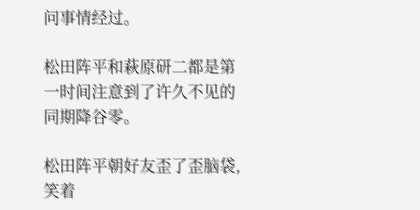问事情经过。

松田阵平和萩原研二都是第一时间注意到了许久不见的同期降谷零。

松田阵平朝好友歪了歪脑袋,笑着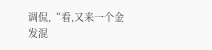调侃,“看,又来一个金发混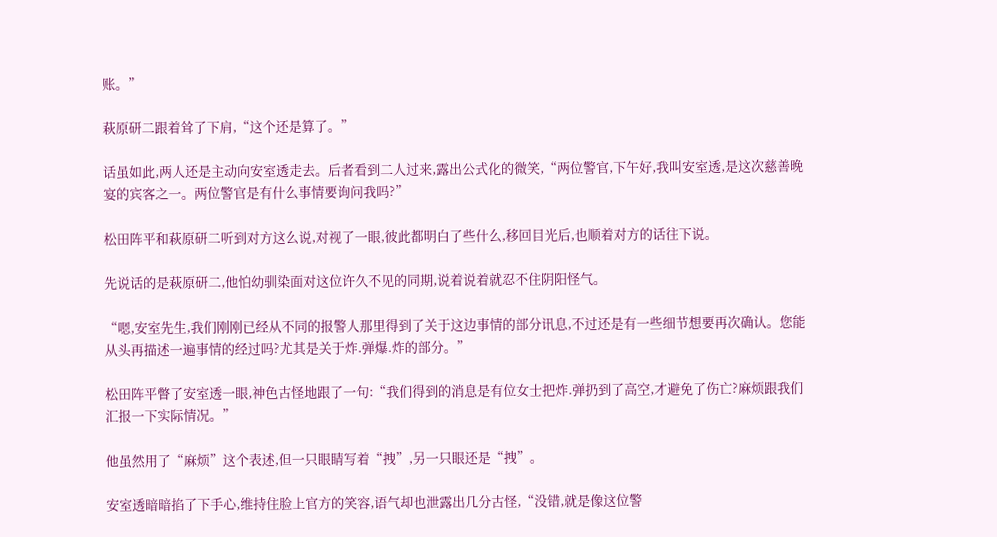账。”

萩原研二跟着耸了下肩,“这个还是算了。”

话虽如此,两人还是主动向安室透走去。后者看到二人过来,露出公式化的微笑,“两位警官,下午好,我叫安室透,是这次慈善晚宴的宾客之一。两位警官是有什么事情要询问我吗?”

松田阵平和萩原研二听到对方这么说,对视了一眼,彼此都明白了些什么,移回目光后,也顺着对方的话往下说。

先说话的是萩原研二,他怕幼驯染面对这位许久不见的同期,说着说着就忍不住阴阳怪气。

“嗯,安室先生,我们刚刚已经从不同的报警人那里得到了关于这边事情的部分讯息,不过还是有一些细节想要再次确认。您能从头再描述一遍事情的经过吗?尤其是关于炸.弹爆.炸的部分。”

松田阵平瞥了安室透一眼,神色古怪地跟了一句:“我们得到的消息是有位女士把炸.弹扔到了高空,才避免了伤亡?麻烦跟我们汇报一下实际情况。”

他虽然用了“麻烦”这个表述,但一只眼睛写着“拽”,另一只眼还是“拽”。

安室透暗暗掐了下手心,维持住脸上官方的笑容,语气却也泄露出几分古怪,“没错,就是像这位警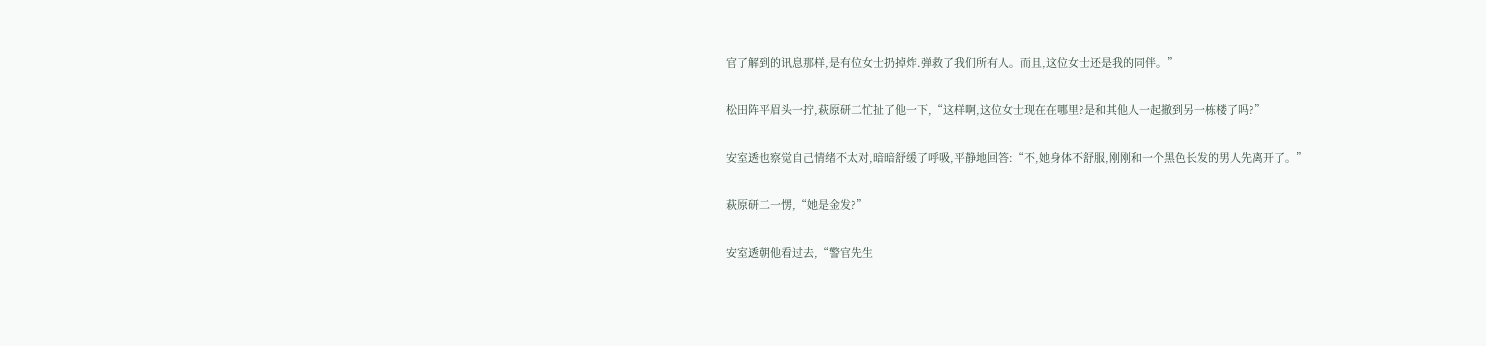官了解到的讯息那样,是有位女士扔掉炸.弹救了我们所有人。而且,这位女士还是我的同伴。”

松田阵平眉头一拧,萩原研二忙扯了他一下,“这样啊,这位女士现在在哪里?是和其他人一起撤到另一栋楼了吗?”

安室透也察觉自己情绪不太对,暗暗舒缓了呼吸,平静地回答:“不,她身体不舒服,刚刚和一个黑色长发的男人先离开了。”

萩原研二一愣,“她是金发?”

安室透朝他看过去,“警官先生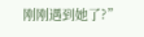刚刚遇到她了?”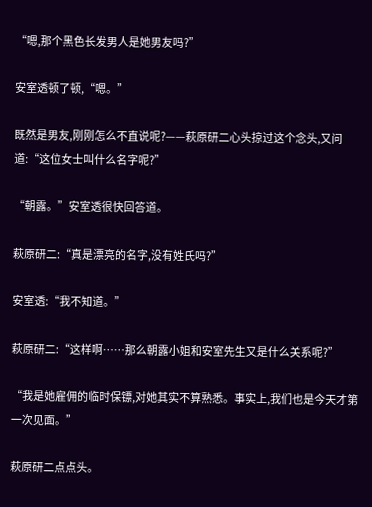“嗯,那个黑色长发男人是她男友吗?”

安室透顿了顿,“嗯。”

既然是男友,刚刚怎么不直说呢?——萩原研二心头掠过这个念头,又问道:“这位女士叫什么名字呢?”

“朝露。”安室透很快回答道。

萩原研二:“真是漂亮的名字,没有姓氏吗?”

安室透:“我不知道。”

萩原研二:“这样啊……那么朝露小姐和安室先生又是什么关系呢?”

“我是她雇佣的临时保镖,对她其实不算熟悉。事实上,我们也是今天才第一次见面。”

萩原研二点点头。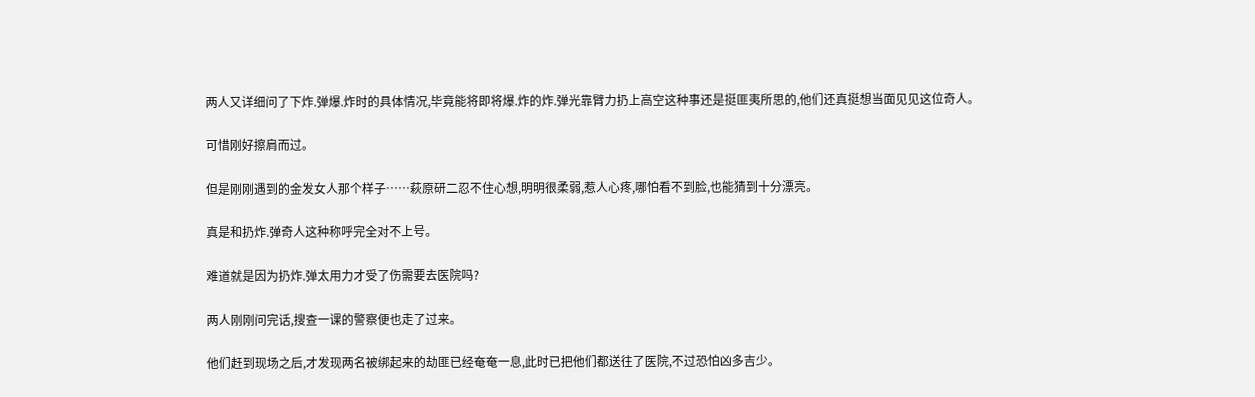两人又详细问了下炸.弹爆.炸时的具体情况,毕竟能将即将爆.炸的炸.弹光靠臂力扔上高空这种事还是挺匪夷所思的,他们还真挺想当面见见这位奇人。

可惜刚好擦肩而过。

但是刚刚遇到的金发女人那个样子……萩原研二忍不住心想,明明很柔弱,惹人心疼,哪怕看不到脸,也能猜到十分漂亮。

真是和扔炸.弹奇人这种称呼完全对不上号。

难道就是因为扔炸.弹太用力才受了伤需要去医院吗?

两人刚刚问完话,搜查一课的警察便也走了过来。

他们赶到现场之后,才发现两名被绑起来的劫匪已经奄奄一息,此时已把他们都送往了医院,不过恐怕凶多吉少。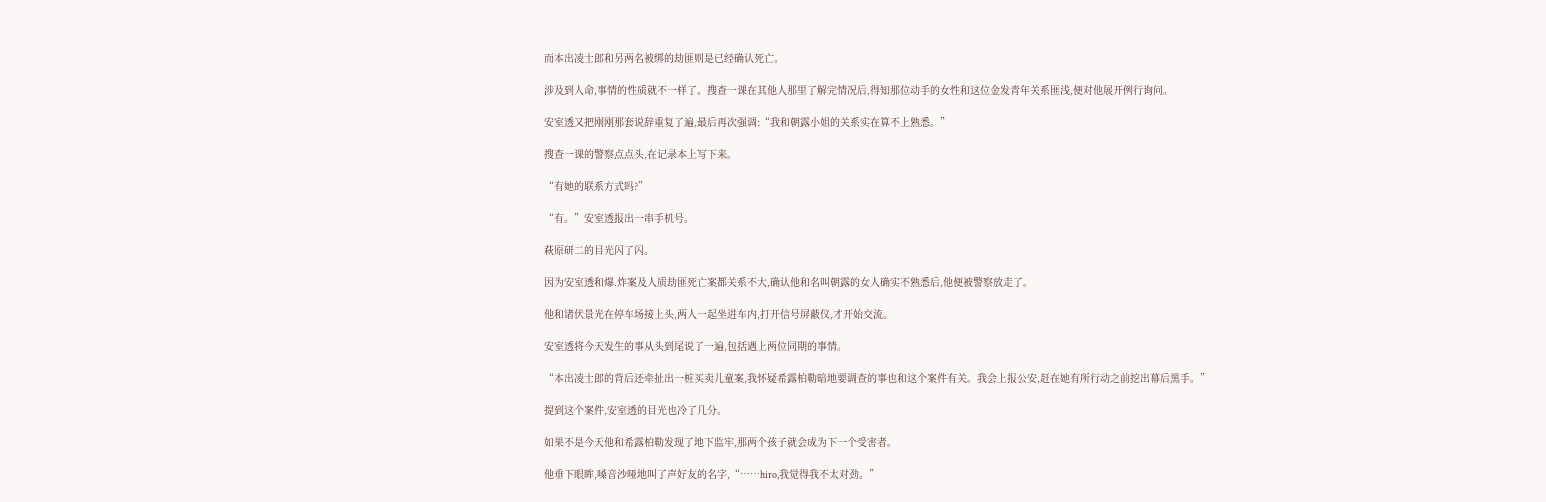而本出凌士郎和另两名被绑的劫匪则是已经确认死亡。

涉及到人命,事情的性质就不一样了。搜查一课在其他人那里了解完情况后,得知那位动手的女性和这位金发青年关系匪浅,便对他展开例行询问。

安室透又把刚刚那套说辞重复了遍,最后再次强调:“我和朝露小姐的关系实在算不上熟悉。”

搜查一课的警察点点头,在记录本上写下来。

“有她的联系方式吗?”

“有。”安室透报出一串手机号。

萩原研二的目光闪了闪。

因为安室透和爆.炸案及人质劫匪死亡案都关系不大,确认他和名叫朝露的女人确实不熟悉后,他便被警察放走了。

他和诸伏景光在停车场接上头,两人一起坐进车内,打开信号屏蔽仪,才开始交流。

安室透将今天发生的事从头到尾说了一遍,包括遇上两位同期的事情。

“本出凌士郎的背后还牵扯出一桩买卖儿童案,我怀疑希露柏勒暗地要调查的事也和这个案件有关。我会上报公安,赶在她有所行动之前挖出幕后黑手。”

提到这个案件,安室透的目光也冷了几分。

如果不是今天他和希露柏勒发现了地下监牢,那两个孩子就会成为下一个受害者。

他垂下眼眸,嗓音沙哑地叫了声好友的名字,“……hiro,我觉得我不太对劲。”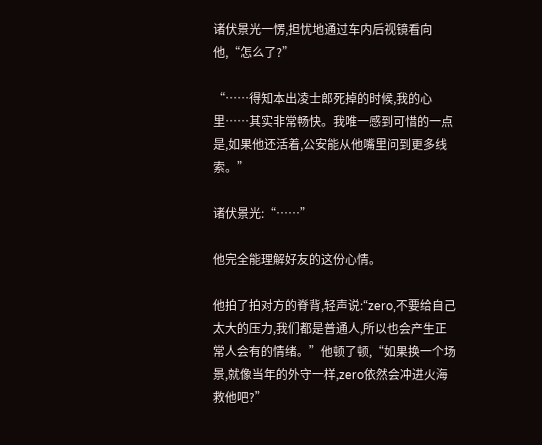诸伏景光一愣,担忧地通过车内后视镜看向他,“怎么了?”

“……得知本出凌士郎死掉的时候,我的心里……其实非常畅快。我唯一感到可惜的一点是,如果他还活着,公安能从他嘴里问到更多线索。”

诸伏景光:“……”

他完全能理解好友的这份心情。

他拍了拍对方的脊背,轻声说:“zero,不要给自己太大的压力,我们都是普通人,所以也会产生正常人会有的情绪。”他顿了顿,“如果换一个场景,就像当年的外守一样,zero依然会冲进火海救他吧?”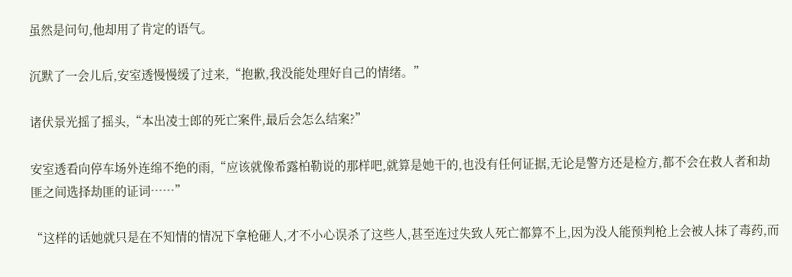虽然是问句,他却用了肯定的语气。

沉默了一会儿后,安室透慢慢缓了过来,“抱歉,我没能处理好自己的情绪。”

诸伏景光摇了摇头,“本出凌士郎的死亡案件,最后会怎么结案?”

安室透看向停车场外连绵不绝的雨,“应该就像希露柏勒说的那样吧,就算是她干的,也没有任何证据,无论是警方还是检方,都不会在救人者和劫匪之间选择劫匪的证词……”

“这样的话她就只是在不知情的情况下拿枪砸人,才不小心误杀了这些人,甚至连过失致人死亡都算不上,因为没人能预判枪上会被人抹了毒药,而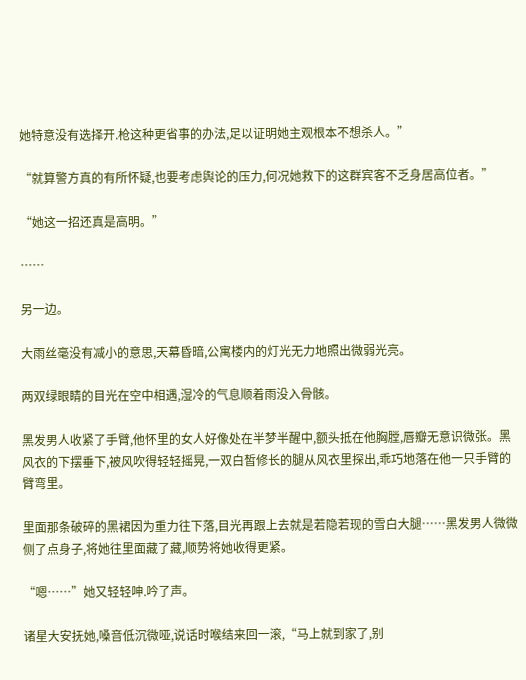她特意没有选择开.枪这种更省事的办法,足以证明她主观根本不想杀人。”

“就算警方真的有所怀疑,也要考虑舆论的压力,何况她救下的这群宾客不乏身居高位者。”

“她这一招还真是高明。”

……

另一边。

大雨丝毫没有减小的意思,天幕昏暗,公寓楼内的灯光无力地照出微弱光亮。

两双绿眼睛的目光在空中相遇,湿冷的气息顺着雨没入骨骸。

黑发男人收紧了手臂,他怀里的女人好像处在半梦半醒中,额头抵在他胸膛,唇瓣无意识微张。黑风衣的下摆垂下,被风吹得轻轻摇晃,一双白皙修长的腿从风衣里探出,乖巧地落在他一只手臂的臂弯里。

里面那条破碎的黑裙因为重力往下落,目光再跟上去就是若隐若现的雪白大腿……黑发男人微微侧了点身子,将她往里面藏了藏,顺势将她收得更紧。

“嗯……”她又轻轻呻.吟了声。

诸星大安抚她,嗓音低沉微哑,说话时喉结来回一滚,“马上就到家了,别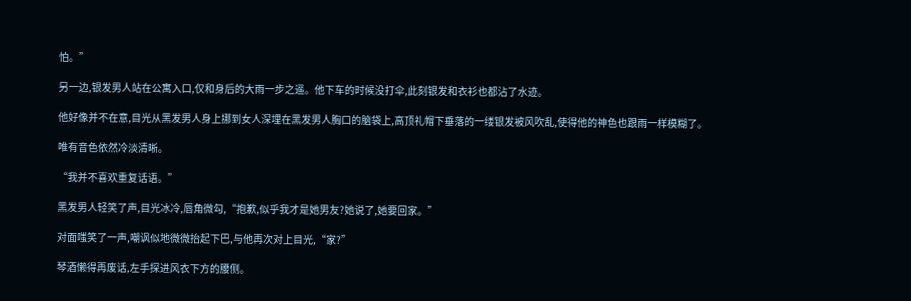怕。”

另一边,银发男人站在公寓入口,仅和身后的大雨一步之遥。他下车的时候没打伞,此刻银发和衣衫也都沾了水迹。

他好像并不在意,目光从黑发男人身上挪到女人深埋在黑发男人胸口的脑袋上,高顶礼帽下垂落的一缕银发被风吹乱,使得他的神色也跟雨一样模糊了。

唯有音色依然冷淡清晰。

“我并不喜欢重复话语。”

黑发男人轻笑了声,目光冰冷,唇角微勾,“抱歉,似乎我才是她男友?她说了,她要回家。”

对面嗤笑了一声,嘲讽似地微微抬起下巴,与他再次对上目光,“家?”

琴酒懒得再废话,左手探进风衣下方的腰侧。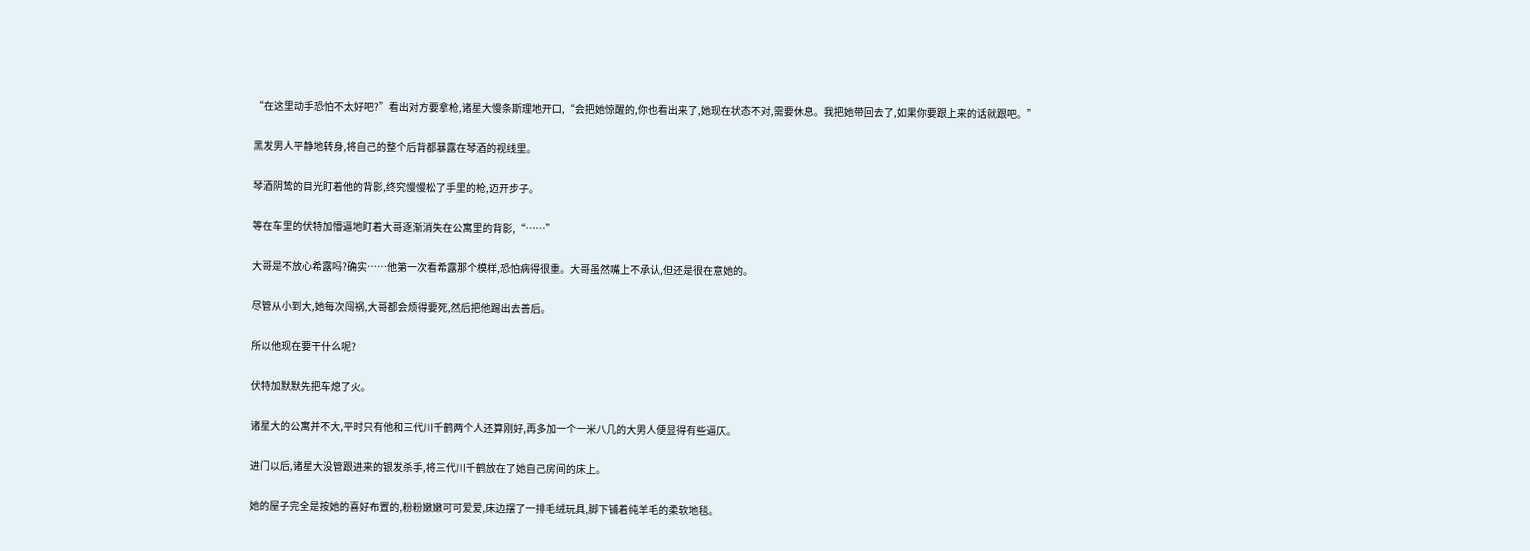“在这里动手恐怕不太好吧?”看出对方要拿枪,诸星大慢条斯理地开口,“会把她惊醒的,你也看出来了,她现在状态不对,需要休息。我把她带回去了,如果你要跟上来的话就跟吧。”

黑发男人平静地转身,将自己的整个后背都暴露在琴酒的视线里。

琴酒阴鸷的目光盯着他的背影,终究慢慢松了手里的枪,迈开步子。

等在车里的伏特加懵逼地盯着大哥逐渐消失在公寓里的背影,“……”

大哥是不放心希露吗?确实……他第一次看希露那个模样,恐怕病得很重。大哥虽然嘴上不承认,但还是很在意她的。

尽管从小到大,她每次闯祸,大哥都会烦得要死,然后把他踢出去善后。

所以他现在要干什么呢?

伏特加默默先把车熄了火。

诸星大的公寓并不大,平时只有他和三代川千鹤两个人还算刚好,再多加一个一米八几的大男人便显得有些逼仄。

进门以后,诸星大没管跟进来的银发杀手,将三代川千鹤放在了她自己房间的床上。

她的屋子完全是按她的喜好布置的,粉粉嫩嫩可可爱爱,床边摆了一排毛绒玩具,脚下铺着纯羊毛的柔软地毯。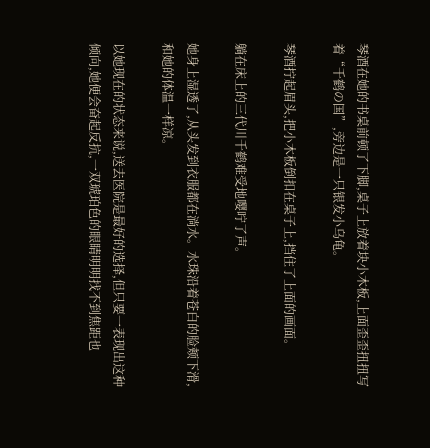琴酒在她的书桌前顿了下脚,桌子上放着块小木板,上面歪歪扭扭写着“千鹤の国”,旁边是一只银发小乌龟。

琴酒拧起眉头,把小木板倒扣在桌子上,挡住了上面的画面。

躺在床上的三代川千鹤难受地嘤咛了声。

她身上湿透了,从头发到衣服都在淌水。水珠沿着苍白的脸颊下滑,和她的体温一样凉。

以她现在的状态来说,送去医院是最好的选择,但只要一表现出这种倾向,她便会奋起反抗,一双琥珀色的眼睛明明找不到焦距也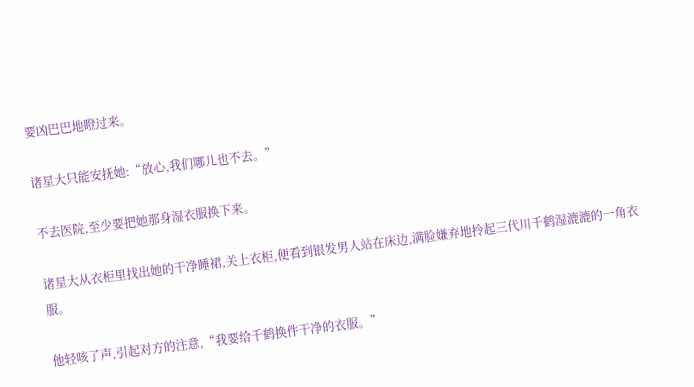要凶巴巴地瞪过来。

诸星大只能安抚她:“放心,我们哪儿也不去。”

不去医院,至少要把她那身湿衣服换下来。

诸星大从衣柜里找出她的干净睡裙,关上衣柜,便看到银发男人站在床边,满脸嫌弃地拎起三代川千鹤湿漉漉的一角衣服。

他轻咳了声,引起对方的注意,“我要给千鹤换件干净的衣服。”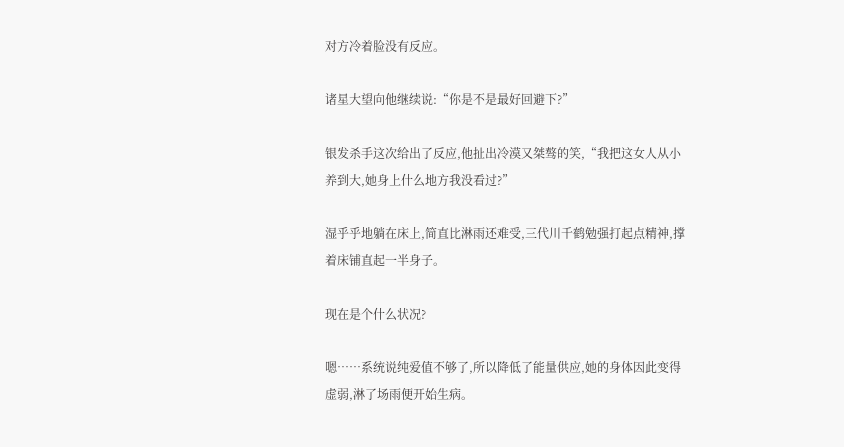对方冷着脸没有反应。

诸星大望向他继续说:“你是不是最好回避下?”

银发杀手这次给出了反应,他扯出冷漠又桀骜的笑,“我把这女人从小养到大,她身上什么地方我没看过?”

湿乎乎地躺在床上,简直比淋雨还难受,三代川千鹤勉强打起点精神,撑着床铺直起一半身子。

现在是个什么状况?

嗯……系统说纯爱值不够了,所以降低了能量供应,她的身体因此变得虚弱,淋了场雨便开始生病。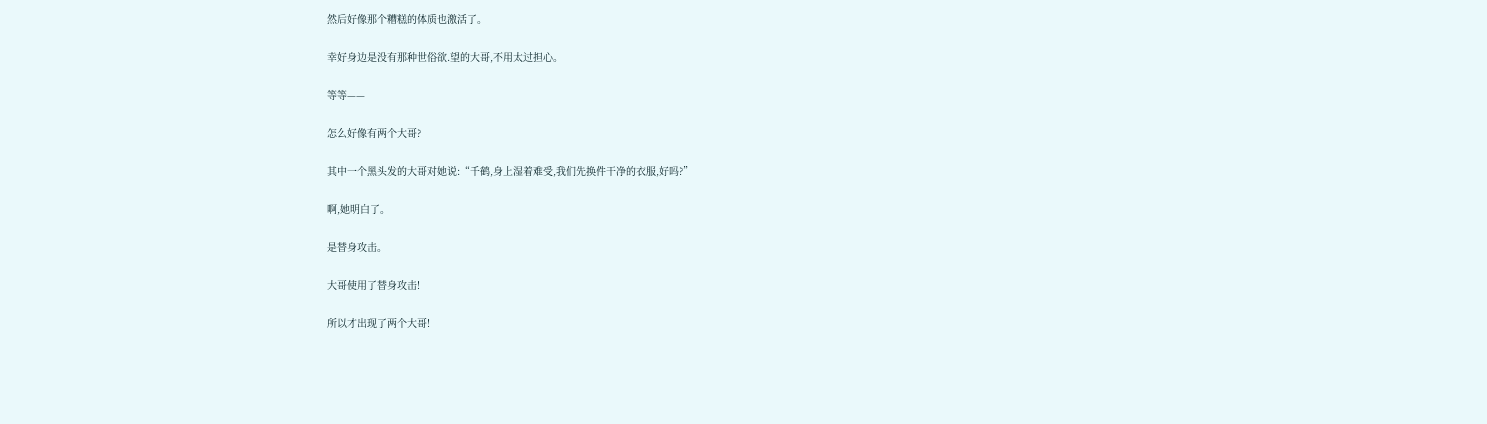然后好像那个糟糕的体质也激活了。

幸好身边是没有那种世俗欲.望的大哥,不用太过担心。

等等——

怎么好像有两个大哥?

其中一个黑头发的大哥对她说:“千鹤,身上湿着难受,我们先换件干净的衣服,好吗?”

啊,她明白了。

是替身攻击。

大哥使用了替身攻击!

所以才出现了两个大哥!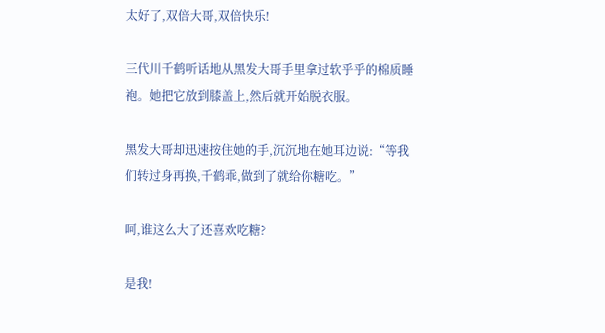太好了,双倍大哥,双倍快乐!

三代川千鹤听话地从黑发大哥手里拿过软乎乎的棉质睡袍。她把它放到膝盖上,然后就开始脱衣服。

黑发大哥却迅速按住她的手,沉沉地在她耳边说:“等我们转过身再换,千鹤乖,做到了就给你糖吃。”

呵,谁这么大了还喜欢吃糖?

是我!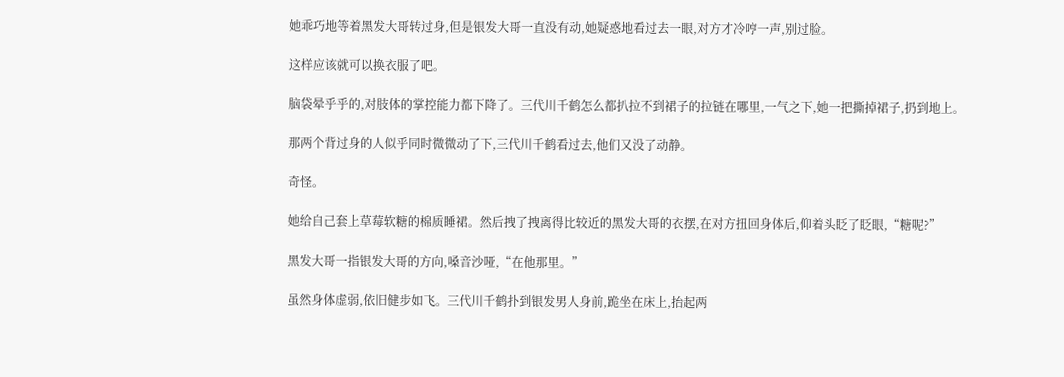她乖巧地等着黑发大哥转过身,但是银发大哥一直没有动,她疑惑地看过去一眼,对方才冷哼一声,别过脸。

这样应该就可以换衣服了吧。

脑袋晕乎乎的,对肢体的掌控能力都下降了。三代川千鹤怎么都扒拉不到裙子的拉链在哪里,一气之下,她一把撕掉裙子,扔到地上。

那两个背过身的人似乎同时微微动了下,三代川千鹤看过去,他们又没了动静。

奇怪。

她给自己套上草莓软糖的棉质睡裙。然后拽了拽离得比较近的黑发大哥的衣摆,在对方扭回身体后,仰着头眨了眨眼,“糖呢?”

黑发大哥一指银发大哥的方向,嗓音沙哑,“在他那里。”

虽然身体虚弱,依旧健步如飞。三代川千鹤扑到银发男人身前,跪坐在床上,抬起两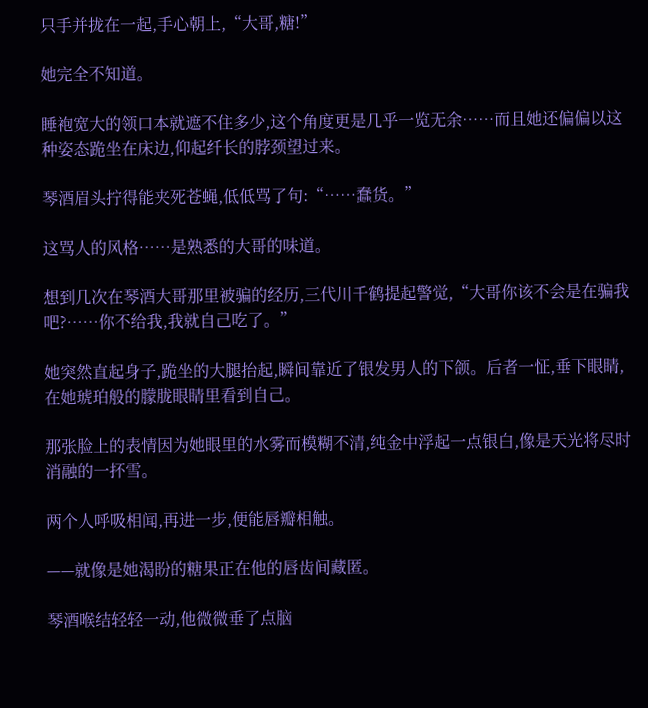只手并拢在一起,手心朝上,“大哥,糖!”

她完全不知道。

睡袍宽大的领口本就遮不住多少,这个角度更是几乎一览无余……而且她还偏偏以这种姿态跪坐在床边,仰起纤长的脖颈望过来。

琴酒眉头拧得能夹死苍蝇,低低骂了句:“……蠢货。”

这骂人的风格……是熟悉的大哥的味道。

想到几次在琴酒大哥那里被骗的经历,三代川千鹤提起警觉,“大哥你该不会是在骗我吧?……你不给我,我就自己吃了。”

她突然直起身子,跪坐的大腿抬起,瞬间靠近了银发男人的下颌。后者一怔,垂下眼睛,在她琥珀般的朦胧眼睛里看到自己。

那张脸上的表情因为她眼里的水雾而模糊不清,纯金中浮起一点银白,像是天光将尽时消融的一抔雪。

两个人呼吸相闻,再进一步,便能唇瓣相触。

——就像是她渴盼的糖果正在他的唇齿间藏匿。

琴酒喉结轻轻一动,他微微垂了点脑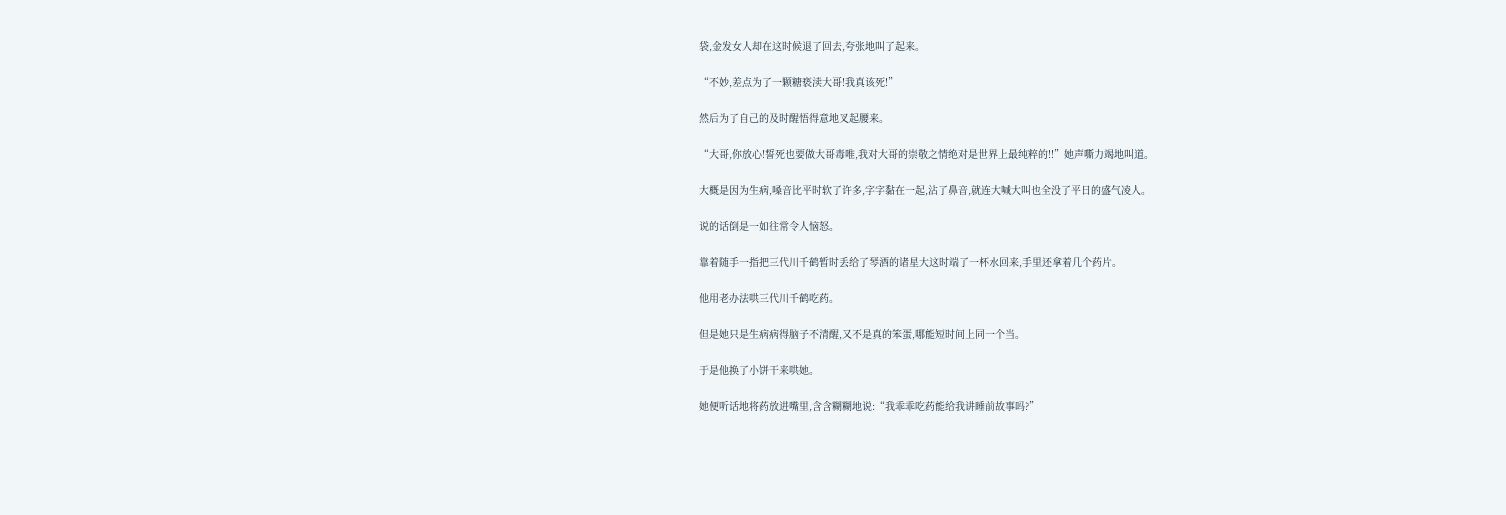袋,金发女人却在这时候退了回去,夸张地叫了起来。

“不妙,差点为了一颗糖亵渎大哥!我真该死!”

然后为了自己的及时醒悟得意地叉起腰来。

“大哥,你放心!誓死也要做大哥毒唯,我对大哥的崇敬之情绝对是世界上最纯粹的!!”她声嘶力竭地叫道。

大概是因为生病,嗓音比平时软了许多,字字黏在一起,沾了鼻音,就连大喊大叫也全没了平日的盛气凌人。

说的话倒是一如往常令人恼怒。

靠着随手一指把三代川千鹤暂时丢给了琴酒的诸星大这时端了一杯水回来,手里还拿着几个药片。

他用老办法哄三代川千鹤吃药。

但是她只是生病病得脑子不清醒,又不是真的笨蛋,哪能短时间上同一个当。

于是他换了小饼干来哄她。

她便听话地将药放进嘴里,含含糊糊地说:“我乖乖吃药能给我讲睡前故事吗?”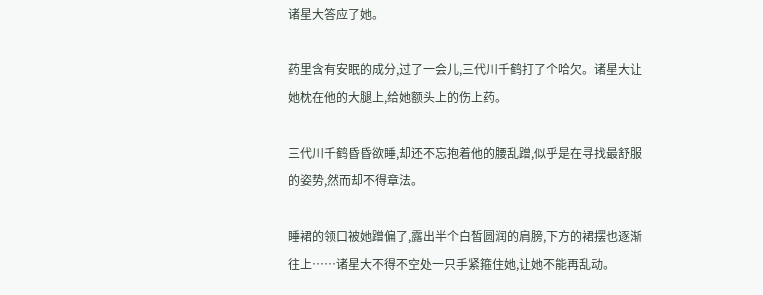诸星大答应了她。

药里含有安眠的成分,过了一会儿,三代川千鹤打了个哈欠。诸星大让她枕在他的大腿上,给她额头上的伤上药。

三代川千鹤昏昏欲睡,却还不忘抱着他的腰乱蹭,似乎是在寻找最舒服的姿势,然而却不得章法。

睡裙的领口被她蹭偏了,露出半个白皙圆润的肩膀,下方的裙摆也逐渐往上……诸星大不得不空处一只手紧箍住她,让她不能再乱动。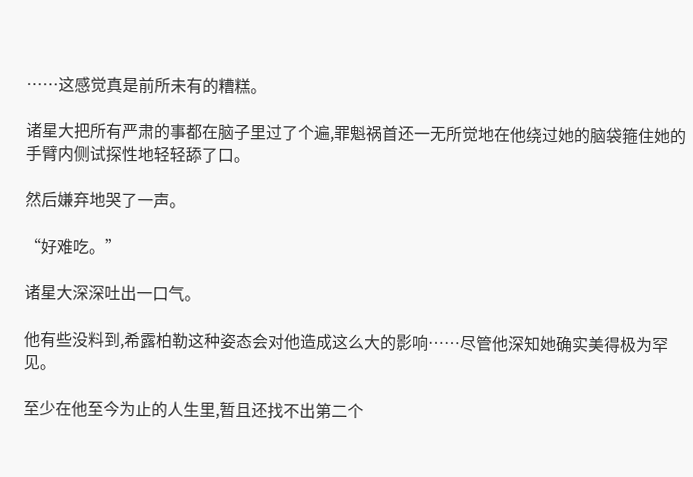……这感觉真是前所未有的糟糕。

诸星大把所有严肃的事都在脑子里过了个遍,罪魁祸首还一无所觉地在他绕过她的脑袋箍住她的手臂内侧试探性地轻轻舔了口。

然后嫌弃地哭了一声。

“好难吃。”

诸星大深深吐出一口气。

他有些没料到,希露柏勒这种姿态会对他造成这么大的影响……尽管他深知她确实美得极为罕见。

至少在他至今为止的人生里,暂且还找不出第二个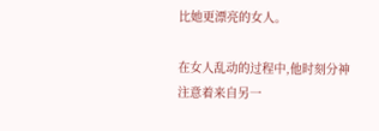比她更漂亮的女人。

在女人乱动的过程中,他时刻分神注意着来自另一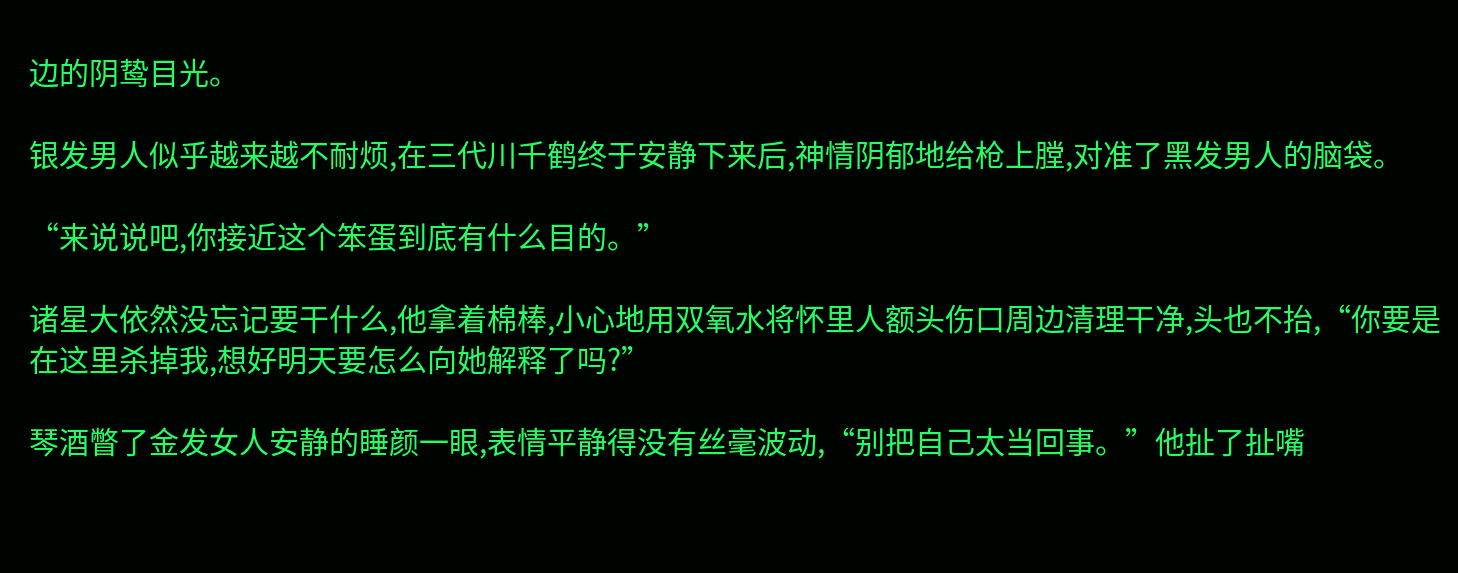边的阴鸷目光。

银发男人似乎越来越不耐烦,在三代川千鹤终于安静下来后,神情阴郁地给枪上膛,对准了黑发男人的脑袋。

“来说说吧,你接近这个笨蛋到底有什么目的。”

诸星大依然没忘记要干什么,他拿着棉棒,小心地用双氧水将怀里人额头伤口周边清理干净,头也不抬,“你要是在这里杀掉我,想好明天要怎么向她解释了吗?”

琴酒瞥了金发女人安静的睡颜一眼,表情平静得没有丝毫波动,“别把自己太当回事。”他扯了扯嘴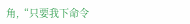角,“只要我下命令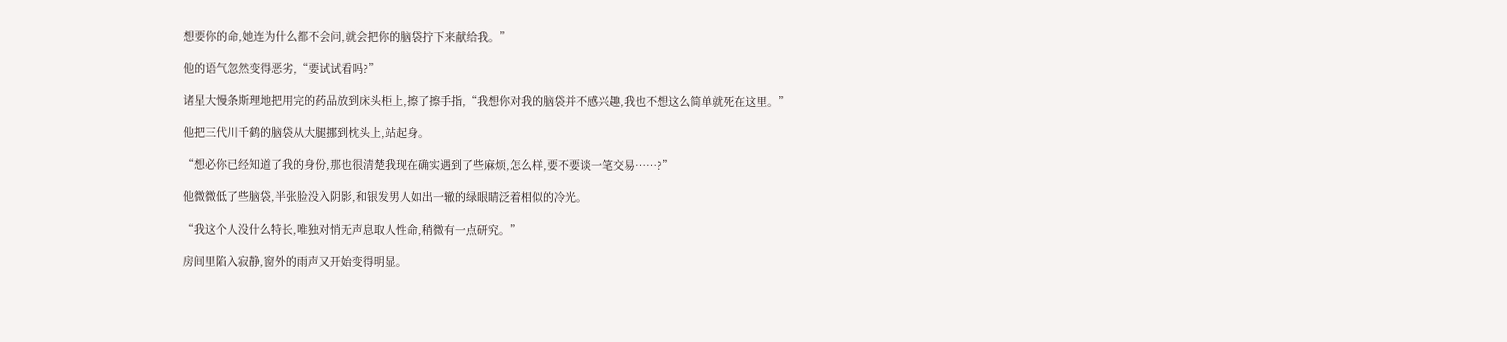想要你的命,她连为什么都不会问,就会把你的脑袋拧下来献给我。”

他的语气忽然变得恶劣,“要试试看吗?”

诸星大慢条斯理地把用完的药品放到床头柜上,擦了擦手指,“我想你对我的脑袋并不感兴趣,我也不想这么简单就死在这里。”

他把三代川千鹤的脑袋从大腿挪到枕头上,站起身。

“想必你已经知道了我的身份,那也很清楚我现在确实遇到了些麻烦,怎么样,要不要谈一笔交易……?”

他微微低了些脑袋,半张脸没入阴影,和银发男人如出一辙的绿眼睛泛着相似的冷光。

“我这个人没什么特长,唯独对悄无声息取人性命,稍微有一点研究。”

房间里陷入寂静,窗外的雨声又开始变得明显。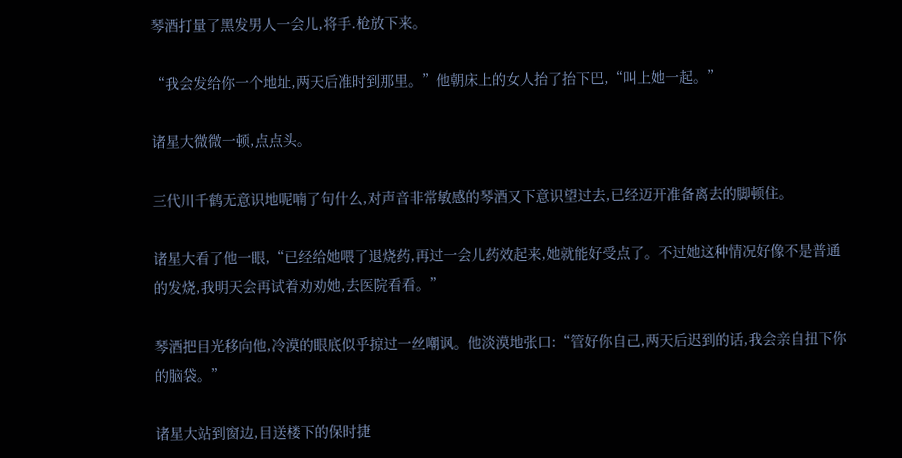琴酒打量了黑发男人一会儿,将手.枪放下来。

“我会发给你一个地址,两天后准时到那里。”他朝床上的女人抬了抬下巴,“叫上她一起。”

诸星大微微一顿,点点头。

三代川千鹤无意识地呢喃了句什么,对声音非常敏感的琴酒又下意识望过去,已经迈开准备离去的脚顿住。

诸星大看了他一眼,“已经给她喂了退烧药,再过一会儿药效起来,她就能好受点了。不过她这种情况好像不是普通的发烧,我明天会再试着劝劝她,去医院看看。”

琴酒把目光移向他,冷漠的眼底似乎掠过一丝嘲讽。他淡漠地张口:“管好你自己,两天后迟到的话,我会亲自扭下你的脑袋。”

诸星大站到窗边,目送楼下的保时捷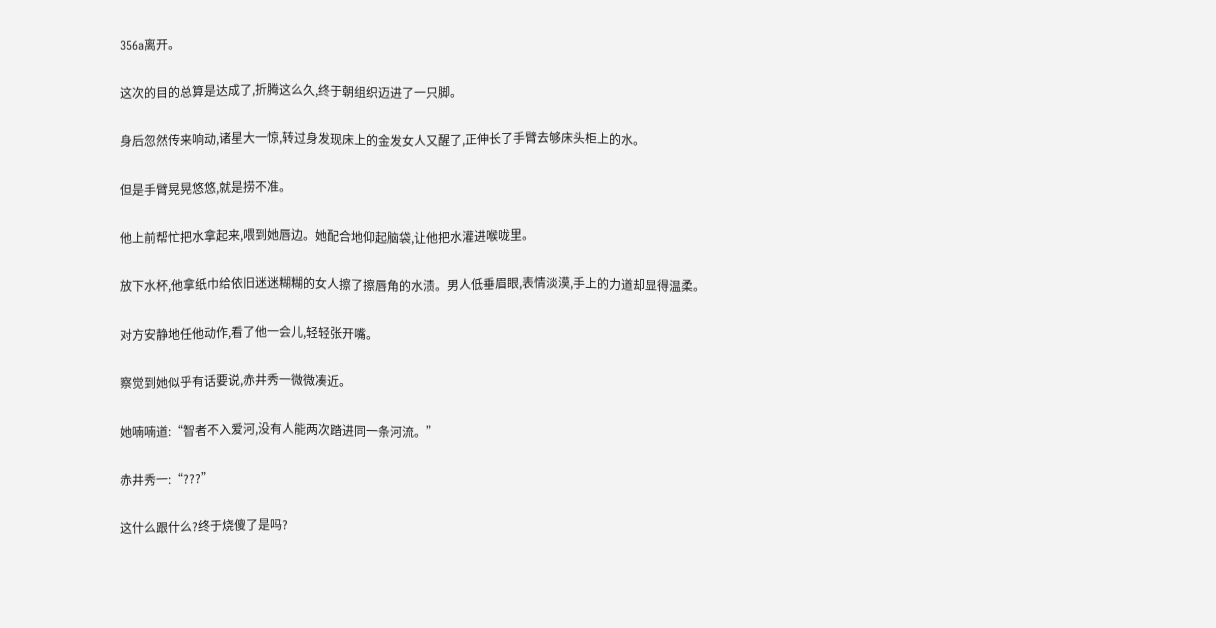356a离开。

这次的目的总算是达成了,折腾这么久,终于朝组织迈进了一只脚。

身后忽然传来响动,诸星大一惊,转过身发现床上的金发女人又醒了,正伸长了手臂去够床头柜上的水。

但是手臂晃晃悠悠,就是捞不准。

他上前帮忙把水拿起来,喂到她唇边。她配合地仰起脑袋,让他把水灌进喉咙里。

放下水杯,他拿纸巾给依旧迷迷糊糊的女人擦了擦唇角的水渍。男人低垂眉眼,表情淡漠,手上的力道却显得温柔。

对方安静地任他动作,看了他一会儿,轻轻张开嘴。

察觉到她似乎有话要说,赤井秀一微微凑近。

她喃喃道:“智者不入爱河,没有人能两次踏进同一条河流。”

赤井秀一:“???”

这什么跟什么?终于烧傻了是吗?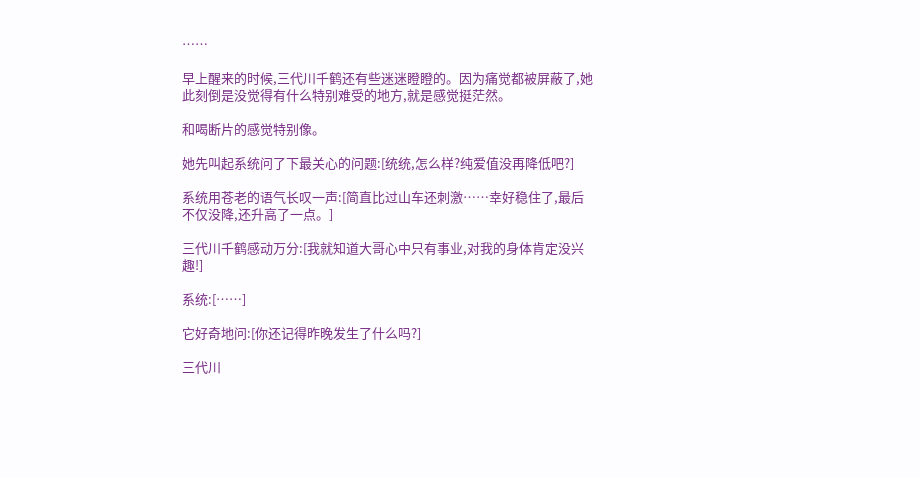……

早上醒来的时候,三代川千鹤还有些迷迷瞪瞪的。因为痛觉都被屏蔽了,她此刻倒是没觉得有什么特别难受的地方,就是感觉挺茫然。

和喝断片的感觉特别像。

她先叫起系统问了下最关心的问题:[统统,怎么样?纯爱值没再降低吧?]

系统用苍老的语气长叹一声:[简直比过山车还刺激……幸好稳住了,最后不仅没降,还升高了一点。]

三代川千鹤感动万分:[我就知道大哥心中只有事业,对我的身体肯定没兴趣!]

系统:[……]

它好奇地问:[你还记得昨晚发生了什么吗?]

三代川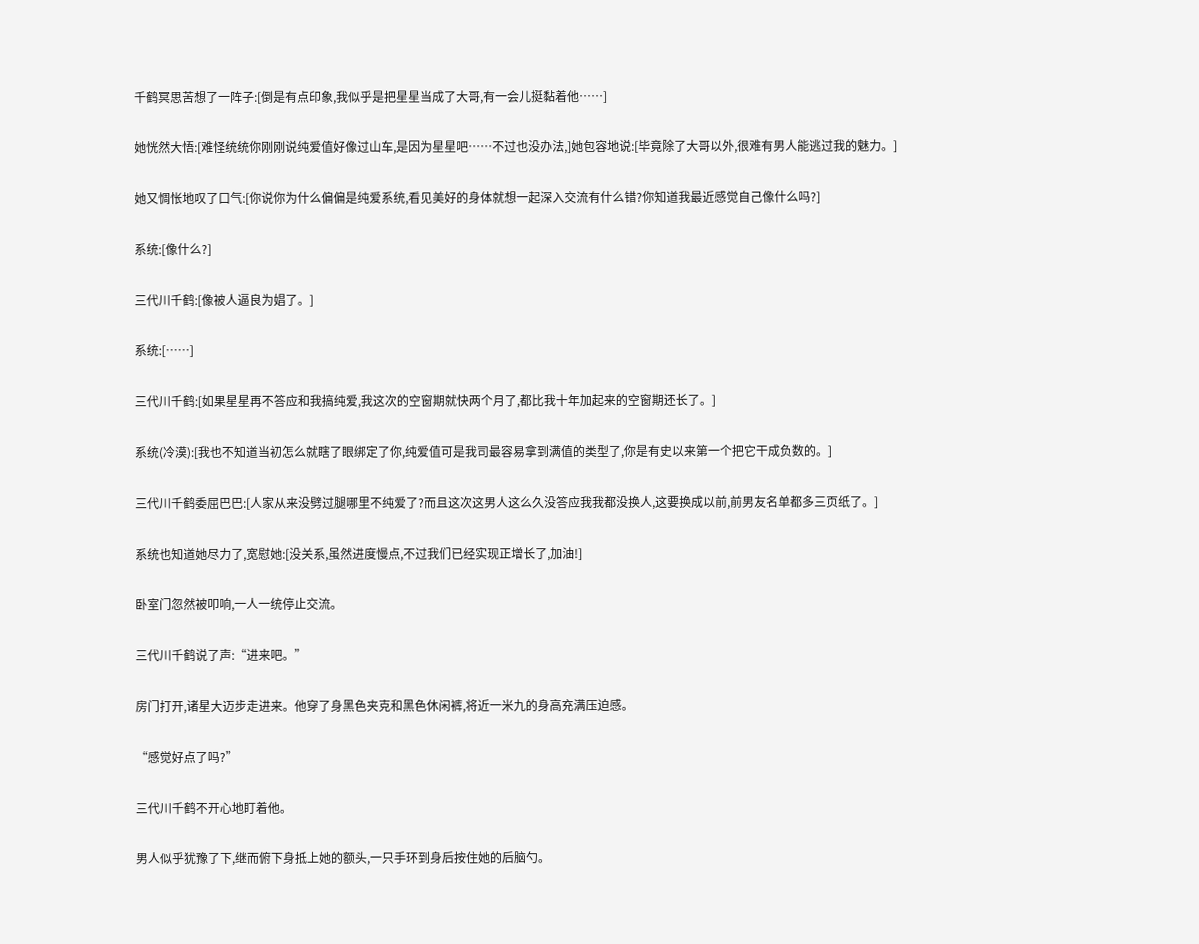千鹤冥思苦想了一阵子:[倒是有点印象,我似乎是把星星当成了大哥,有一会儿挺黏着他……]

她恍然大悟:[难怪统统你刚刚说纯爱值好像过山车,是因为星星吧……不过也没办法,]她包容地说:[毕竟除了大哥以外,很难有男人能逃过我的魅力。]

她又惆怅地叹了口气:[你说你为什么偏偏是纯爱系统,看见美好的身体就想一起深入交流有什么错?你知道我最近感觉自己像什么吗?]

系统:[像什么?]

三代川千鹤:[像被人逼良为娼了。]

系统:[……]

三代川千鹤:[如果星星再不答应和我搞纯爱,我这次的空窗期就快两个月了,都比我十年加起来的空窗期还长了。]

系统(冷漠):[我也不知道当初怎么就瞎了眼绑定了你,纯爱值可是我司最容易拿到满值的类型了,你是有史以来第一个把它干成负数的。]

三代川千鹤委屈巴巴:[人家从来没劈过腿哪里不纯爱了?而且这次这男人这么久没答应我我都没换人,这要换成以前,前男友名单都多三页纸了。]

系统也知道她尽力了,宽慰她:[没关系,虽然进度慢点,不过我们已经实现正增长了,加油!]

卧室门忽然被叩响,一人一统停止交流。

三代川千鹤说了声:“进来吧。”

房门打开,诸星大迈步走进来。他穿了身黑色夹克和黑色休闲裤,将近一米九的身高充满压迫感。

“感觉好点了吗?”

三代川千鹤不开心地盯着他。

男人似乎犹豫了下,继而俯下身抵上她的额头,一只手环到身后按住她的后脑勺。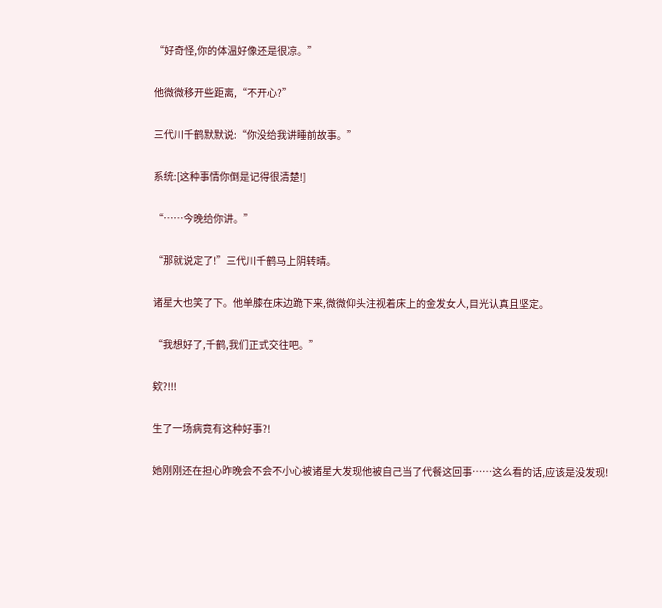“好奇怪,你的体温好像还是很凉。”

他微微移开些距离,“不开心?”

三代川千鹤默默说:“你没给我讲睡前故事。”

系统:[这种事情你倒是记得很清楚!]

“……今晚给你讲。”

“那就说定了!”三代川千鹤马上阴转晴。

诸星大也笑了下。他单膝在床边跪下来,微微仰头注视着床上的金发女人,目光认真且坚定。

“我想好了,千鹤,我们正式交往吧。”

欸?!!!

生了一场病竟有这种好事?!

她刚刚还在担心昨晚会不会不小心被诸星大发现他被自己当了代餐这回事……这么看的话,应该是没发现!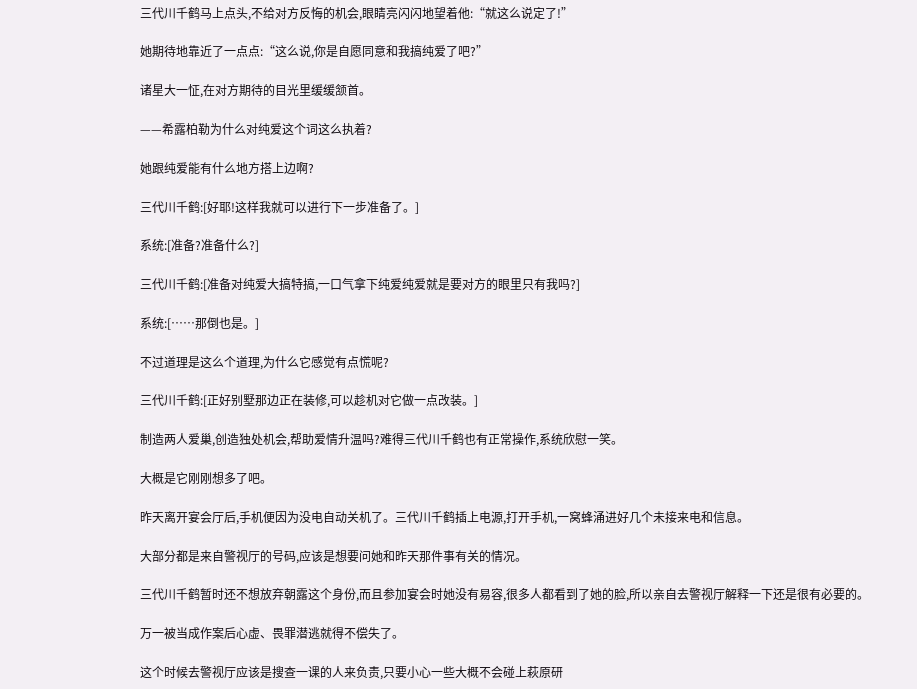三代川千鹤马上点头,不给对方反悔的机会,眼睛亮闪闪地望着他:“就这么说定了!”

她期待地靠近了一点点:“这么说,你是自愿同意和我搞纯爱了吧?”

诸星大一怔,在对方期待的目光里缓缓颔首。

——希露柏勒为什么对纯爱这个词这么执着?

她跟纯爱能有什么地方搭上边啊?

三代川千鹤:[好耶!这样我就可以进行下一步准备了。]

系统:[准备?准备什么?]

三代川千鹤:[准备对纯爱大搞特搞,一口气拿下纯爱纯爱就是要对方的眼里只有我吗?]

系统:[……那倒也是。]

不过道理是这么个道理,为什么它感觉有点慌呢?

三代川千鹤:[正好别墅那边正在装修,可以趁机对它做一点改装。]

制造两人爱巢,创造独处机会,帮助爱情升温吗?难得三代川千鹤也有正常操作,系统欣慰一笑。

大概是它刚刚想多了吧。

昨天离开宴会厅后,手机便因为没电自动关机了。三代川千鹤插上电源,打开手机,一窝蜂涌进好几个未接来电和信息。

大部分都是来自警视厅的号码,应该是想要问她和昨天那件事有关的情况。

三代川千鹤暂时还不想放弃朝露这个身份,而且参加宴会时她没有易容,很多人都看到了她的脸,所以亲自去警视厅解释一下还是很有必要的。

万一被当成作案后心虚、畏罪潜逃就得不偿失了。

这个时候去警视厅应该是搜查一课的人来负责,只要小心一些大概不会碰上萩原研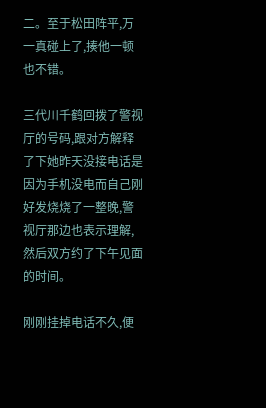二。至于松田阵平,万一真碰上了,揍他一顿也不错。

三代川千鹤回拨了警视厅的号码,跟对方解释了下她昨天没接电话是因为手机没电而自己刚好发烧烧了一整晚,警视厅那边也表示理解,然后双方约了下午见面的时间。

刚刚挂掉电话不久,便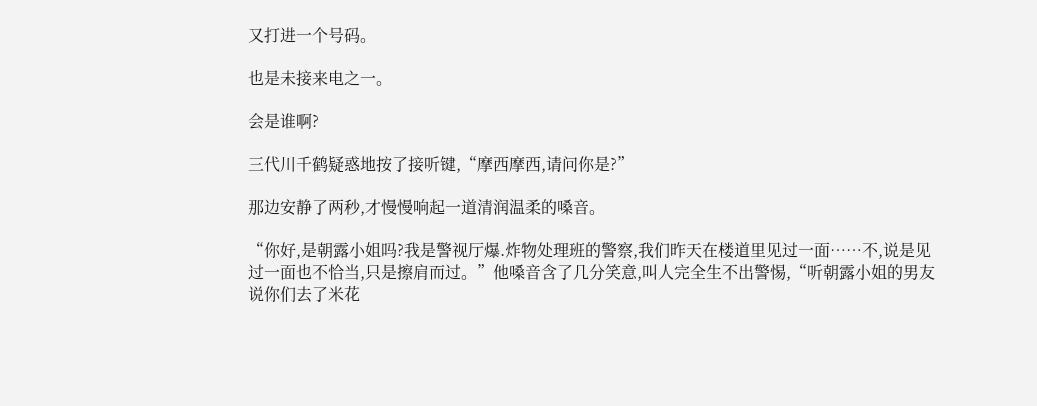又打进一个号码。

也是未接来电之一。

会是谁啊?

三代川千鹤疑惑地按了接听键,“摩西摩西,请问你是?”

那边安静了两秒,才慢慢响起一道清润温柔的嗓音。

“你好,是朝露小姐吗?我是警视厅爆.炸物处理班的警察,我们昨天在楼道里见过一面……不,说是见过一面也不恰当,只是擦肩而过。”他嗓音含了几分笑意,叫人完全生不出警惕,“听朝露小姐的男友说你们去了米花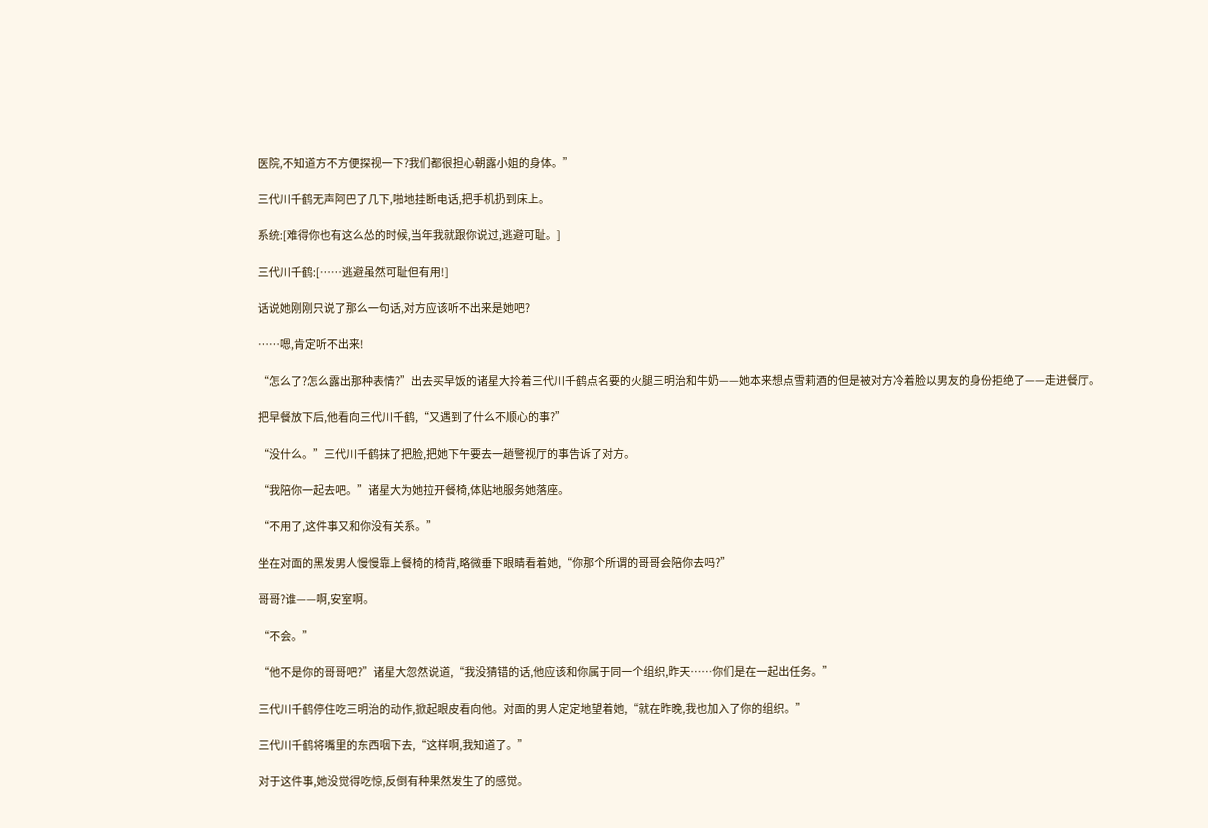医院,不知道方不方便探视一下?我们都很担心朝露小姐的身体。”

三代川千鹤无声阿巴了几下,啪地挂断电话,把手机扔到床上。

系统:[难得你也有这么怂的时候,当年我就跟你说过,逃避可耻。]

三代川千鹤:[……逃避虽然可耻但有用!]

话说她刚刚只说了那么一句话,对方应该听不出来是她吧?

……嗯,肯定听不出来!

“怎么了?怎么露出那种表情?”出去买早饭的诸星大拎着三代川千鹤点名要的火腿三明治和牛奶——她本来想点雪莉酒的但是被对方冷着脸以男友的身份拒绝了——走进餐厅。

把早餐放下后,他看向三代川千鹤,“又遇到了什么不顺心的事?”

“没什么。”三代川千鹤抹了把脸,把她下午要去一趟警视厅的事告诉了对方。

“我陪你一起去吧。”诸星大为她拉开餐椅,体贴地服务她落座。

“不用了,这件事又和你没有关系。”

坐在对面的黑发男人慢慢靠上餐椅的椅背,略微垂下眼睛看着她,“你那个所谓的哥哥会陪你去吗?”

哥哥?谁——啊,安室啊。

“不会。”

“他不是你的哥哥吧?”诸星大忽然说道,“我没猜错的话,他应该和你属于同一个组织,昨天……你们是在一起出任务。”

三代川千鹤停住吃三明治的动作,掀起眼皮看向他。对面的男人定定地望着她,“就在昨晚,我也加入了你的组织。”

三代川千鹤将嘴里的东西咽下去,“这样啊,我知道了。”

对于这件事,她没觉得吃惊,反倒有种果然发生了的感觉。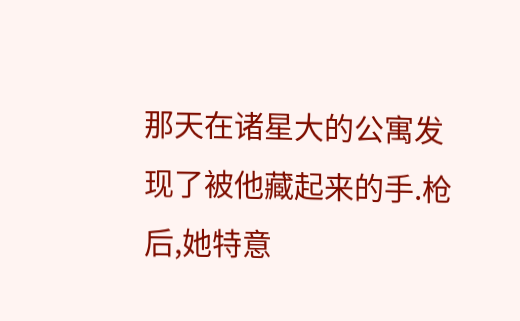那天在诸星大的公寓发现了被他藏起来的手.枪后,她特意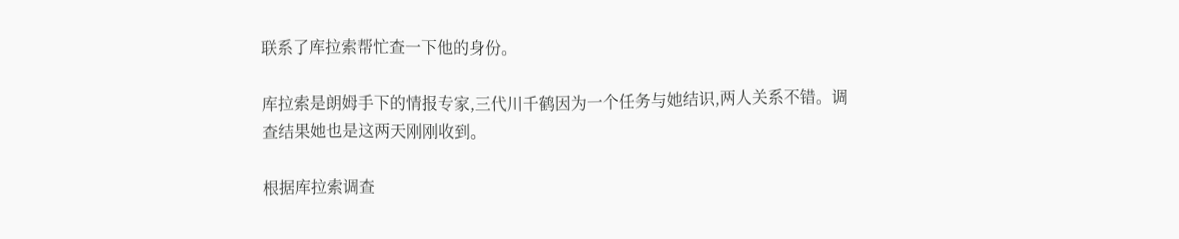联系了库拉索帮忙查一下他的身份。

库拉索是朗姆手下的情报专家,三代川千鹤因为一个任务与她结识,两人关系不错。调查结果她也是这两天刚刚收到。

根据库拉索调查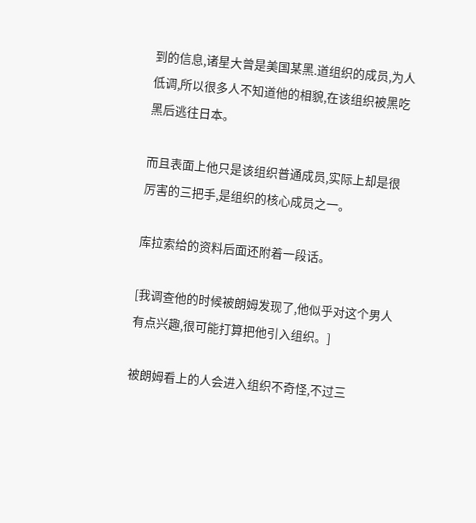到的信息,诸星大曾是美国某黑.道组织的成员,为人低调,所以很多人不知道他的相貌,在该组织被黑吃黑后逃往日本。

而且表面上他只是该组织普通成员,实际上却是很厉害的三把手,是组织的核心成员之一。

库拉索给的资料后面还附着一段话。

[我调查他的时候被朗姆发现了,他似乎对这个男人有点兴趣,很可能打算把他引入组织。]

被朗姆看上的人会进入组织不奇怪,不过三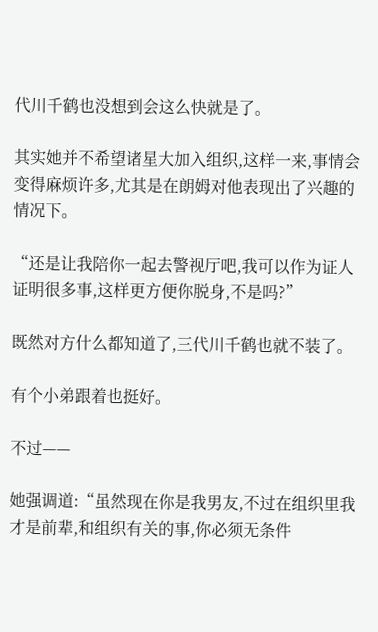代川千鹤也没想到会这么快就是了。

其实她并不希望诸星大加入组织,这样一来,事情会变得麻烦许多,尤其是在朗姆对他表现出了兴趣的情况下。

“还是让我陪你一起去警视厅吧,我可以作为证人证明很多事,这样更方便你脱身,不是吗?”

既然对方什么都知道了,三代川千鹤也就不装了。

有个小弟跟着也挺好。

不过——

她强调道:“虽然现在你是我男友,不过在组织里我才是前辈,和组织有关的事,你必须无条件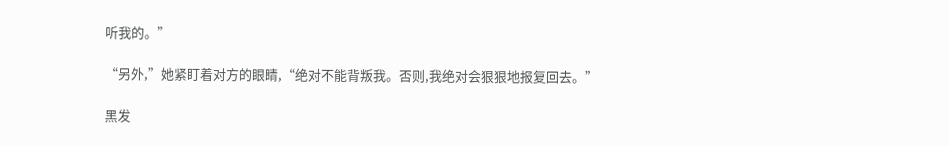听我的。”

“另外,”她紧盯着对方的眼睛,“绝对不能背叛我。否则,我绝对会狠狠地报复回去。”

黑发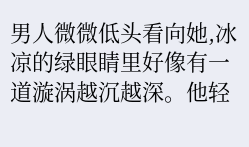男人微微低头看向她,冰凉的绿眼睛里好像有一道漩涡越沉越深。他轻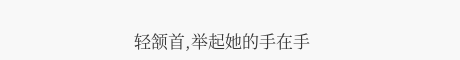轻颔首,举起她的手在手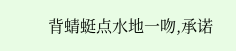背蜻蜓点水地一吻,承诺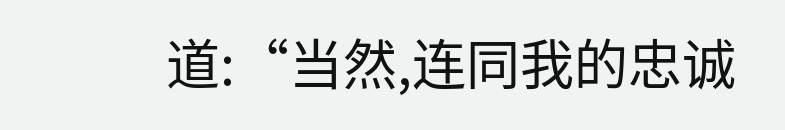道:“当然,连同我的忠诚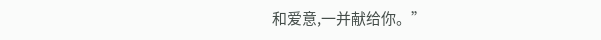和爱意,一并献给你。”